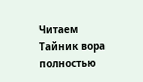Читаем Тайник вора полностью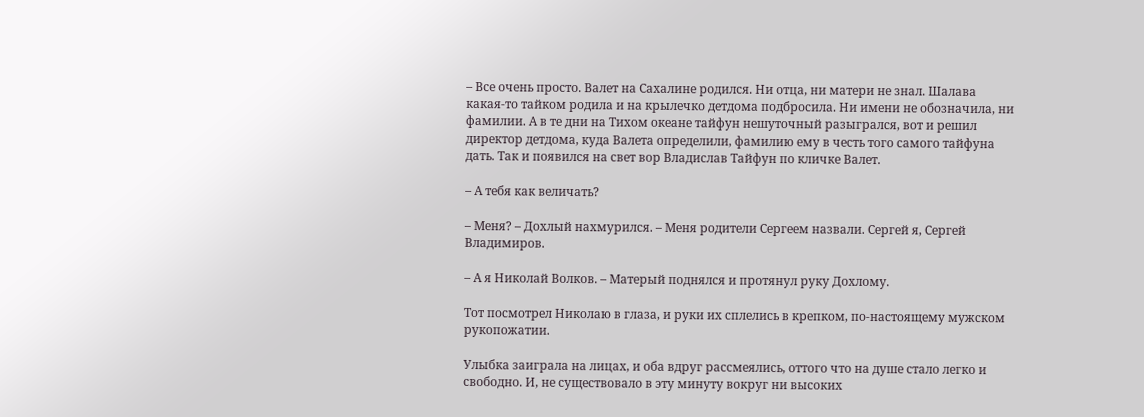– Все очень просто. Валет на Сахалине родился. Ни отца, ни матери не знал. Шалава какая-то тайком родила и на крылечко детдома подбросила. Ни имени не обозначила, ни фамилии. А в те дни на Тихом океане тайфун нешуточный разыгрался, вот и решил директор детдома, куда Валета определили, фамилию ему в честь того самого тайфуна дать. Так и появился на свет вор Владислав Тайфун по кличке Валет.

– А тебя как величать?

– Меня? – Дохлый нахмурился. – Меня родители Сергеем назвали. Сергей я, Сергей Владимиров.

– А я Николай Волков. – Матерый поднялся и протянул руку Дохлому.

Тот посмотрел Николаю в глаза, и руки их сплелись в крепком, по-настоящему мужском рукопожатии.

Улыбка заиграла на лицах, и оба вдруг рассмеялись, оттого что на душе стало легко и свободно. И, не существовало в эту минуту вокруг ни высоких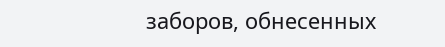заборов, обнесенных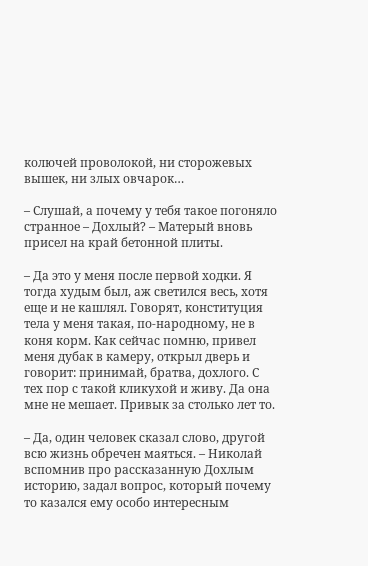колючей проволокой, ни сторожевых вышек, ни злых овчарок…

– Слушай, а почему у тебя такое погоняло странное – Дохлый? – Матерый вновь присел на край бетонной плиты.

– Да это у меня после первой ходки. Я тогда худым был, аж светился весь, хотя еще и не кашлял. Говорят, конституция тела у меня такая, по-народному, не в коня корм. Как сейчас помню, привел меня дубак в камеру, открыл дверь и говорит: принимай, братва, дохлого. С тех пор с такой кликухой и живу. Да она мне не мешает. Привык за столько лет то.

– Да, один человек сказал слово, другой всю жизнь обречен маяться. – Николай вспомнив про рассказанную Дохлым историю, задал вопрос, который почему то казался ему особо интересным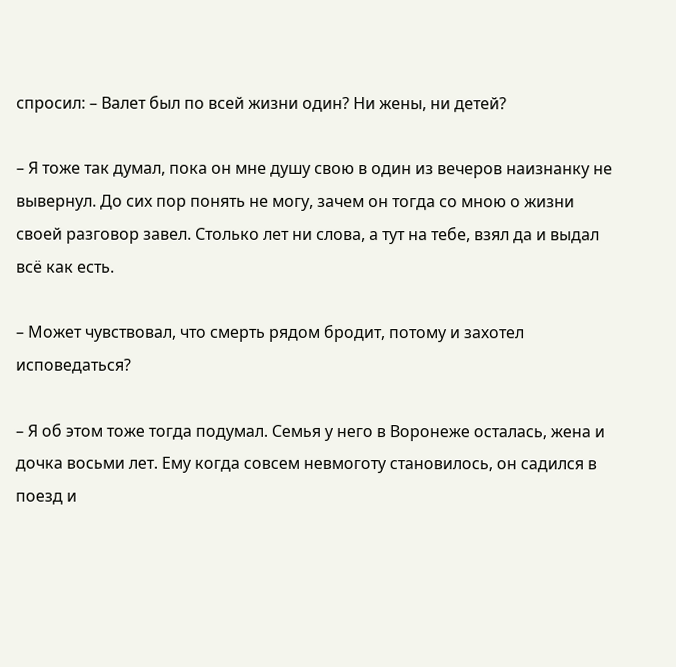спросил: – Валет был по всей жизни один? Ни жены, ни детей?

– Я тоже так думал, пока он мне душу свою в один из вечеров наизнанку не вывернул. До сих пор понять не могу, зачем он тогда со мною о жизни своей разговор завел. Столько лет ни слова, а тут на тебе, взял да и выдал всё как есть.

– Может чувствовал, что смерть рядом бродит, потому и захотел исповедаться?

– Я об этом тоже тогда подумал. Семья у него в Воронеже осталась, жена и дочка восьми лет. Ему когда совсем невмоготу становилось, он садился в поезд и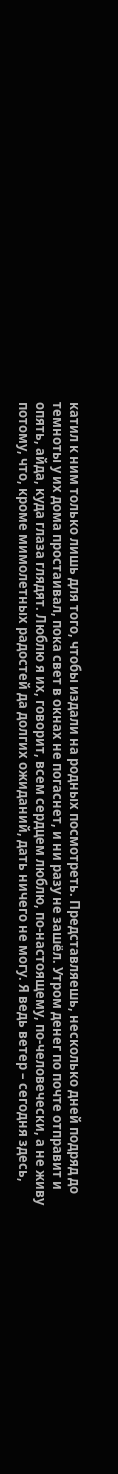катил к ним только лишь для того, чтобы издали на родных посмотреть. Представляешь, несколько дней подряд до темноты у их дома простаивал, пока свет в окнах не погаснет, и ни разу не зашёл. Утром денег по почте отправит и опять, айда, куда глаза глядят. Люблю я их, говорит, всем сердцем люблю, по-настоящему, по-человечески, а не живу потому, что, кроме мимолетных радостей да долгих ожиданий, дать ничего не могу. Я ведь ветер – сегодня здесь,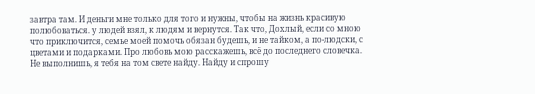завтра там. И деньги мне только для того и нужны, чтобы на жизнь красивую полюбоваться. у людей взял, к людям и вернутся. Так что, Дохлый, если со мною что приключится, семье моей помочь обязан будешь, и не тайком, а по-людски, с цветами и подарками. Про любовь мою расскажешь, всё до последнего словечка. Не выполнишь, я тебя на том свете найду. Найду и спрошу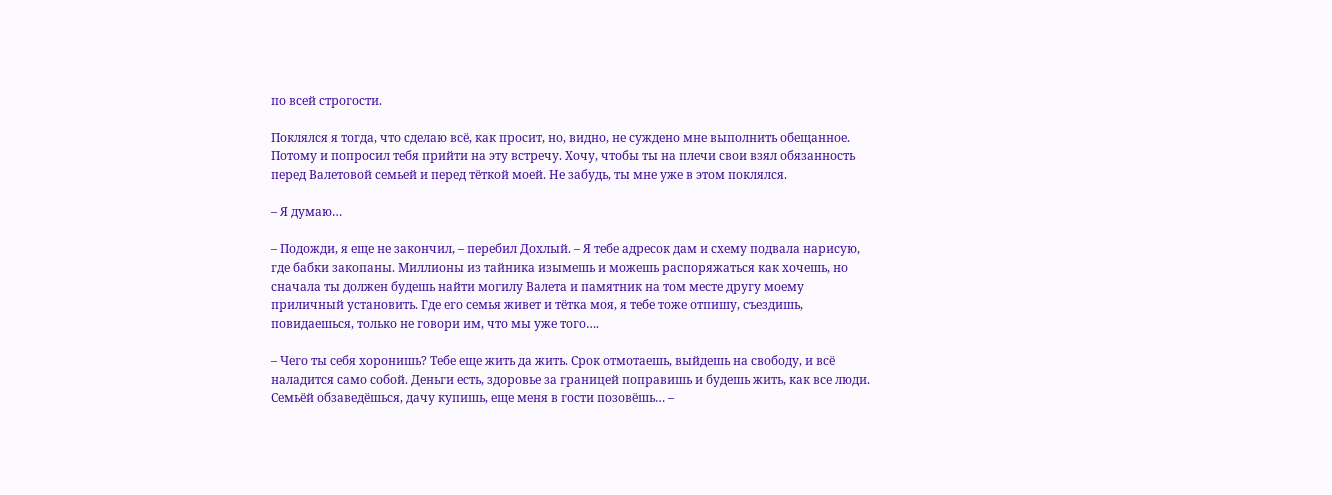по всей строгости.

Поклялся я тогда, что сделаю всё, как просит, но, видно, не суждено мне выполнить обещанное. Потому и попросил тебя прийти на эту встречу. Хочу, чтобы ты на плечи свои взял обязанность перед Валетовой семьей и перед тёткой моей. Не забудь, ты мне уже в этом поклялся.

– Я думаю…

– Подожди, я еще не закончил, – перебил Дохлый. – Я тебе адресок дам и схему подвала нарисую, где бабки закопаны. Миллионы из тайника изымешь и можешь распоряжаться как хочешь, но сначала ты должен будешь найти могилу Валета и памятник на том месте другу моему приличный установить. Где его семья живет и тётка моя, я тебе тоже отпишу, съездишь, повидаешься, только не говори им, что мы уже того….

– Чего ты себя хоронишь? Тебе еще жить да жить. Срок отмотаешь, выйдешь на свободу, и всё наладится само собой. Деньги есть, здоровье за границей поправишь и будешь жить, как все люди. Семьёй обзаведёшься, дачу купишь, еще меня в гости позовёшь… –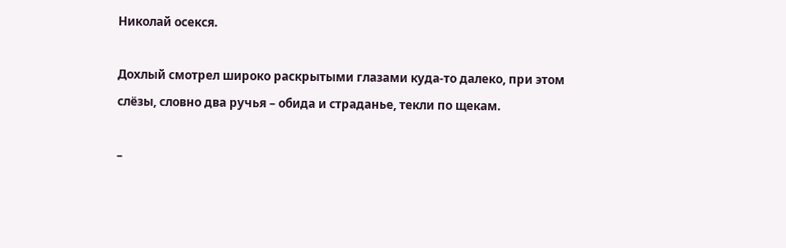Николай осекся.

Дохлый смотрел широко раскрытыми глазами куда-то далеко, при этом слёзы, словно два ручья – обида и страданье, текли по щекам.

–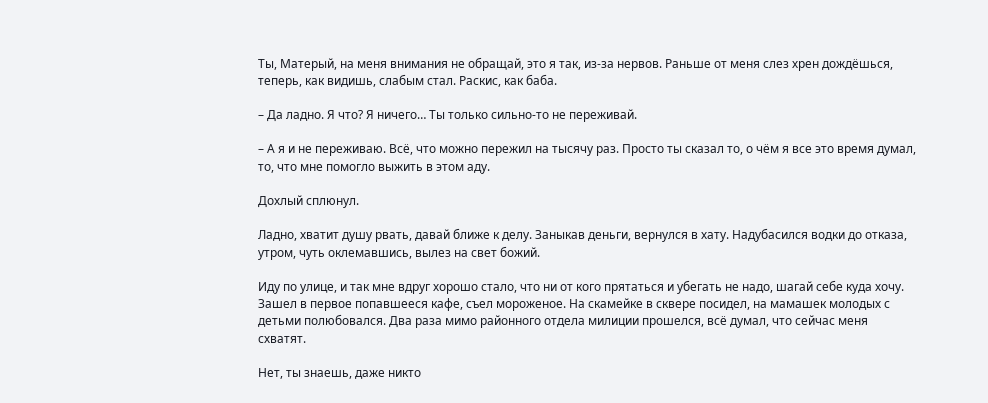Ты, Матерый, на меня внимания не обращай, это я так, из-за нервов. Раньше от меня слез хрен дождёшься, теперь, как видишь, слабым стал. Раскис, как баба.

– Да ладно. Я что? Я ничего… Ты только сильно-то не переживай.

– А я и не переживаю. Всё, что можно пережил на тысячу раз. Просто ты сказал то, о чём я все это время думал, то, что мне помогло выжить в этом аду.

Дохлый сплюнул.

Ладно, хватит душу рвать, давай ближе к делу. Заныкав деньги, вернулся в хату. Надубасился водки до отказа, утром, чуть оклемавшись, вылез на свет божий.

Иду по улице, и так мне вдруг хорошо стало, что ни от кого прятаться и убегать не надо, шагай себе куда хочу. Зашел в первое попавшееся кафе, съел мороженое. На скамейке в сквере посидел, на мамашек молодых с детьми полюбовался. Два раза мимо районного отдела милиции прошелся, всё думал, что сейчас меня схватят.

Нет, ты знаешь, даже никто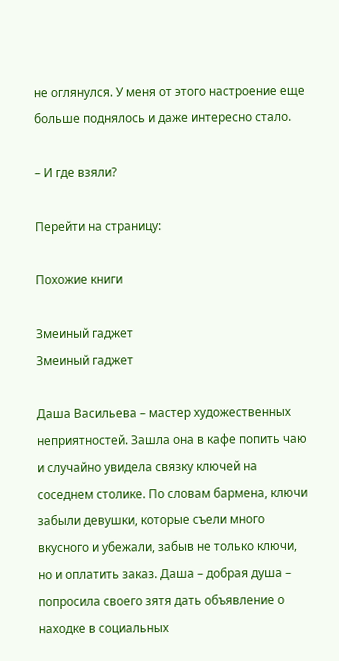не оглянулся. У меня от этого настроение еще больше поднялось и даже интересно стало.

– И где взяли?

Перейти на страницу:

Похожие книги

Змеиный гаджет
Змеиный гаджет

Даша Васильева – мастер художественных неприятностей. Зашла она в кафе попить чаю и случайно увидела связку ключей на соседнем столике. По словам бармена, ключи забыли девушки, которые съели много вкусного и убежали, забыв не только ключи, но и оплатить заказ. Даша – добрая душа – попросила своего зятя дать объявление о находке в социальных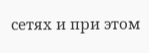сетях и при этом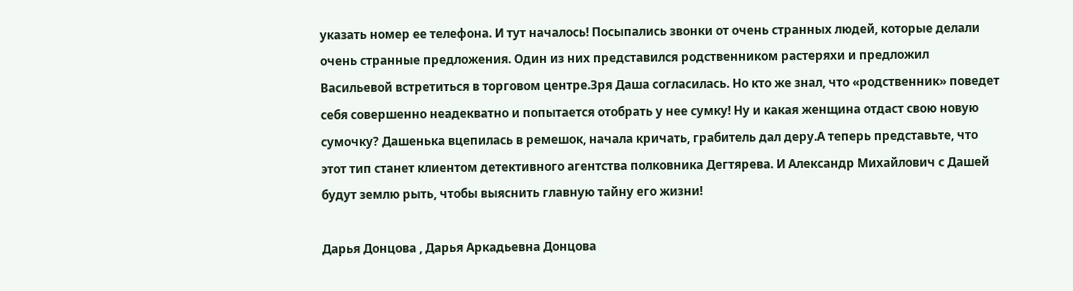указать номер ее телефона. И тут началось! Посыпались звонки от очень странных людей, которые делали очень странные предложения. Один из них представился родственником растеряхи и предложил Васильевой встретиться в торговом центре.Зря Даша согласилась. Но кто же знал, что «родственник» поведет себя совершенно неадекватно и попытается отобрать у нее сумку! Ну и какая женщина отдаст свою новую сумочку? Дашенька вцепилась в ремешок, начала кричать, грабитель дал деру.А теперь представьте, что этот тип станет клиентом детективного агентства полковника Дегтярева. И Александр Михайлович с Дашей будут землю рыть, чтобы выяснить главную тайну его жизни!

Дарья Донцова , Дарья Аркадьевна Донцова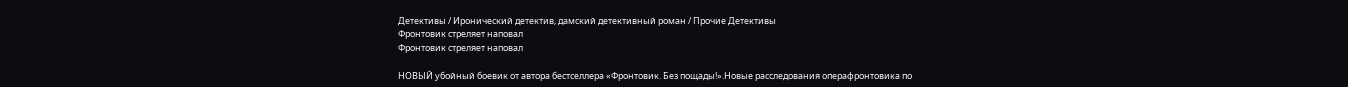Детективы / Иронический детектив, дамский детективный роман / Прочие Детективы
Фронтовик стреляет наповал
Фронтовик стреляет наповал

НОВЫЙ убойный боевик от автора бестселлера «Фронтовик. Без пощады!».Новые расследования операфронтовика по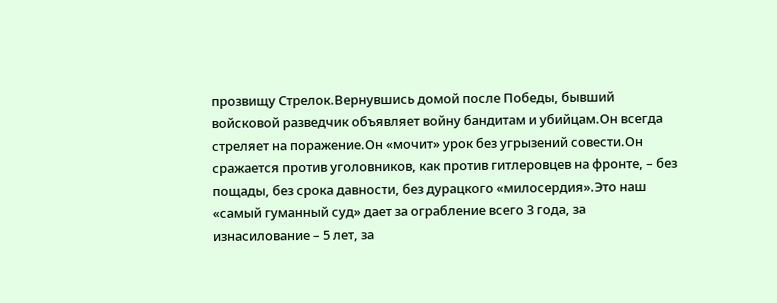прозвищу Стрелок.Вернувшись домой после Победы, бывший войсковой разведчик объявляет войну бандитам и убийцам.Он всегда стреляет на поражение.Он «мочит» урок без угрызений совести.Он сражается против уголовников, как против гитлеровцев на фронте, – без пощады, без срока давности, без дурацкого «милосердия».Это наш «самый гуманный суд» дает за ограбление всего 3 года, за изнасилование – 5 лет, за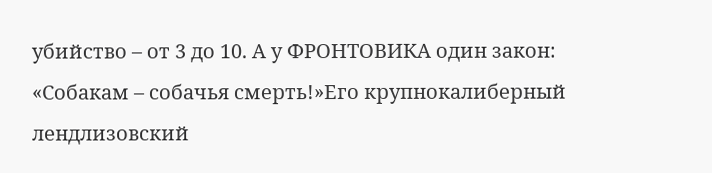убийство – от 3 до 10. А у ФРОНТОВИКА один закон: «Собакам – собачья смерть!»Его крупнокалиберный лендлизовский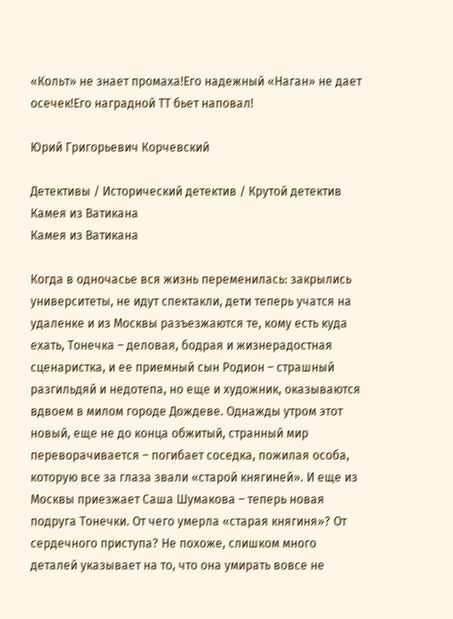«Кольт» не знает промаха!Его надежный «Наган» не дает осечек!Его наградной ТТ бьет наповал!

Юрий Григорьевич Корчевский

Детективы / Исторический детектив / Крутой детектив
Камея из Ватикана
Камея из Ватикана

Когда в одночасье вся жизнь переменилась: закрылись университеты, не идут спектакли, дети теперь учатся на удаленке и из Москвы разъезжаются те, кому есть куда ехать, Тонечка – деловая, бодрая и жизнерадостная сценаристка, и ее приемный сын Родион – страшный разгильдяй и недотепа, но еще и художник, оказываются вдвоем в милом городе Дождеве. Однажды утром этот новый, еще не до конца обжитый, странный мир переворачивается – погибает соседка, пожилая особа, которую все за глаза звали «старой княгиней». И еще из Москвы приезжает Саша Шумакова – теперь новая подруга Тонечки. От чего умерла «старая княгиня»? От сердечного приступа? Не похоже, слишком много деталей указывает на то, что она умирать вовсе не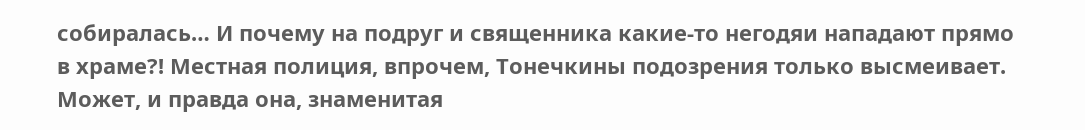собиралась… И почему на подруг и священника какие-то негодяи нападают прямо в храме?! Местная полиция, впрочем, Тонечкины подозрения только высмеивает. Может, и правда она, знаменитая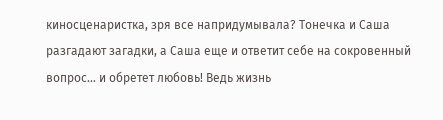киносценаристка, зря все напридумывала? Тонечка и Саша разгадают загадки, а Саша еще и ответит себе на сокровенный вопрос… и обретет любовь! Ведь жизнь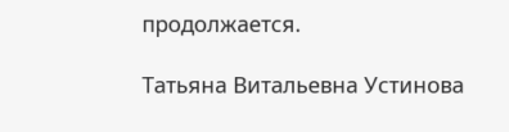продолжается.

Татьяна Витальевна Устинова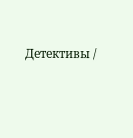Детективы /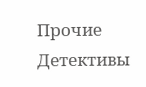Прочие Детективы